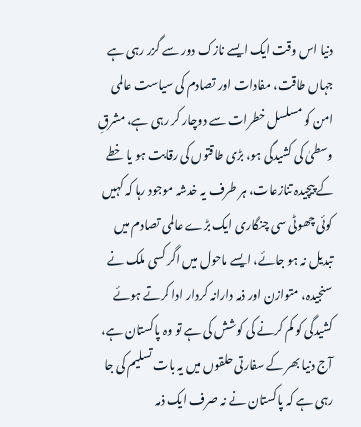دنیا اس وقت ایک ایسے نازک دور سے گزر رہی ہے جہاں طاقت، مفادات اور تصادم کی سیاست عالمی امن کو مسلسل خطرات سے دوچار کر رہی ہے، مشرقِ وسطیٰ کی کشیدگی ہو، بڑی طاقتوں کی رقابت ہو یا خطے کے پیچیدہ تنازعات، ہر طرف یہ خدشہ موجود رہا کہ کہیں کوئی چھوٹی سی چنگاری ایک بڑے عالمی تصادم میں تبدیل نہ ہو جائے، ایسے ماحول میں اگر کسی ملک نے سنجیدہ، متوازن اور ذمہ دارانہ کردار ادا کرتے ہوئے کشیدگی کو کم کرنے کی کوشش کی ہے تو وہ پاکستان ہے، آج دنیا بھر کے سفارتی حلقوں میں یہ بات تسلیم کی جا رہی ہے کہ پاکستان نے نہ صرف ایک ذمہ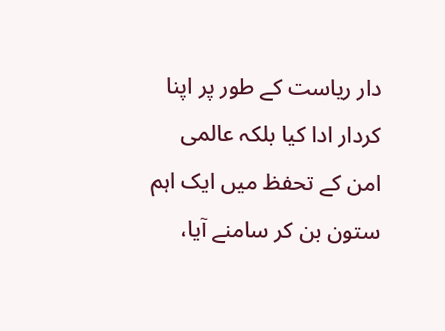دار ریاست کے طور پر اپنا کردار ادا کیا بلکہ عالمی امن کے تحفظ میں ایک اہم ستون بن کر سامنے آیا،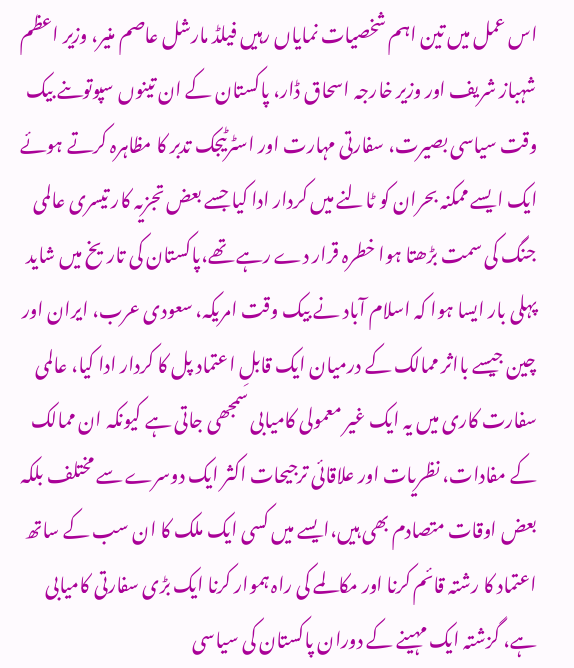اس عمل میں تین اہم شخصیات نمایاں رہیں فیلڈ مارشل عاصم منیر، وزیر اعظم شہباز شریف اور وزیر خارجہ اسحاق ڈار، پاکستان کے ان تینوں سپوتوںنے بیک وقت سیاسی بصیرت، سفارتی مہارت اور اسٹرٹیجک تدبر کا مظاہرہ کرتے ہوئے ایک ایسے ممکنہ بحران کو ٹالنے میں کردار ادا کیا جسے بعض تجزیہ کار تیسری عالمی جنگ کی سمت بڑھتا ہوا خطرہ قرار دے رہے تھے،پاکستان کی تاریخ میں شاید پہلی بار ایسا ہوا کہ اسلام آباد نے بیک وقت امریکہ، سعودی عرب، ایران اور چین جیسے بااثر ممالک کے درمیان ایک قابلِ اعتماد پل کا کردار ادا کیا، عالمی سفارت کاری میں یہ ایک غیر معمولی کامیابی سمجھی جاتی ہے کیونکہ ان ممالک کے مفادات، نظریات اور علاقائی ترجیحات اکثر ایک دوسرے سے مختلف بلکہ بعض اوقات متصادم بھی ہیں،ایسے میں کسی ایک ملک کا ان سب کے ساتھ اعتماد کا رشتہ قائم کرنا اور مکالمے کی راہ ہموار کرنا ایک بڑی سفارتی کامیابی ہے، گزشتہ ایک مہینے کے دوران پاکستان کی سیاسی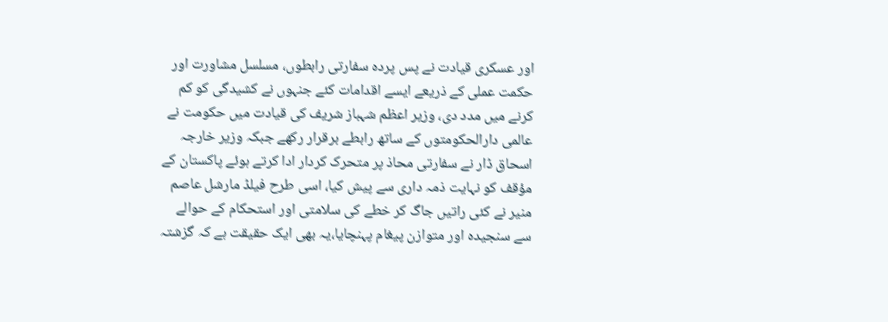اور عسکری قیادت نے پس پردہ سفارتی رابطوں، مسلسل مشاورت اور حکمت عملی کے ذریعے ایسے اقدامات کئے جنہوں نے کشیدگی کو کم کرنے میں مدد دی، وزیر اعظم شہباز شریف کی قیادت میں حکومت نے عالمی دارالحکومتوں کے ساتھ رابطے برقرار رکھے جبکہ وزیر خارجہ اسحاق ڈار نے سفارتی محاذ پر متحرک کردار ادا کرتے ہوئے پاکستان کے مؤقف کو نہایت ذمہ داری سے پیش کیا، اسی طرح فیلڈ مارشل عاصم منیر نے کئی راتیں جاگ کر خطے کی سلامتی اور استحکام کے حوالے سے سنجیدہ اور متوازن پیغام پہنچایا،یہ بھی ایک حقیقت ہے کہ گزشتہ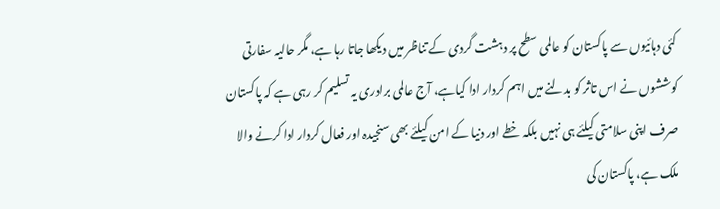کئی دہائیوں سے پاکستان کو عالمی سطح پر دہشت گردی کے تناظر میں دیکھا جاتا رہا ہے، مگر حالیہ سفارتی کوششوں نے اس تاثر کو بدلنے میں اہم کردار ادا کیاہے، آج عالمی برادری یہ تسلیم کر رہی ہے کہ پاکستان صرف اپنی سلامتی کیلئے ہی نہیں بلکہ خطے اور دنیا کے امن کیلئے بھی سنجیدہ اور فعال کردار ادا کرنے والا ملک ہے، پاکستان کی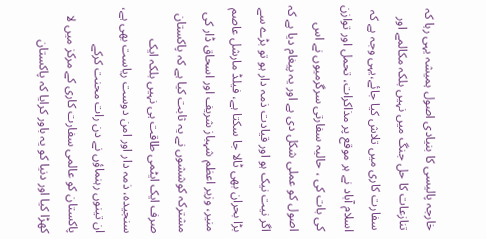خارجہ پالیسی کا بنیادی اصول ہمیشہ یہی رہا کہ تنازعات کا حل جنگ میں نہیں بلکہ مکالمے اور سفارت کاری میں تلاش کیا جائے،یہی وجہ ہے کہ اسلام آباد نے ہر موقع پر مذاکرات، تحمل اور توازن کی بات کی ، حالیہ سفارتی سرگرمیوں نے اس اصول کو عملی شکل دی ہے اور یہ پیغام دیا ہے کہ اگر نیت نیک ہو اور قیادت ذمہ دار ہو تو بڑے سے بڑا بحران بھی ٹالا جا سکتا ہے، فیلڈ مارشل عاصم منیر، وزیر اعظم شہباز شریف اور اسحاق ڈار کی مشترکہ کوششوں نے یہ ثابت کیا ہے کہ پاکستان صرف ایک ایٹمی طاقت ہی نہیں بلکہ ایک سنجیدہ، ذمہ دار اور امن دوست ریاست بھی ہے، ان تینوں رہنماؤں نے دن رات محنت کرکے پاکستان کو عالمی سفارت کاری کے مرکز میں لا کھڑا کیا اور دنیا کو یہ باور کرایا کہ پاکستان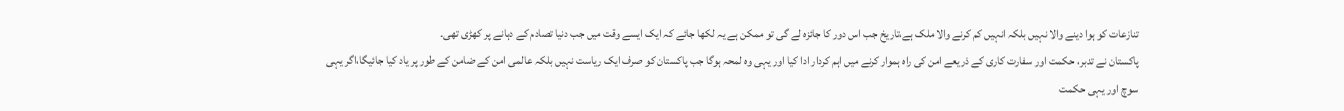تنازعات کو ہوا دینے والا نہیں بلکہ انہیں کم کرنے والا ملک ہے،تاریخ جب اس دور کا جائزہ لے گی تو ممکن ہے یہ لکھا جائے کہ ایک ایسے وقت میں جب دنیا تصادم کے دہانے پر کھڑی تھی۔
پاکستان نے تدبر، حکمت اور سفارت کاری کے ذریعے امن کی راہ ہموار کرنے میں اہم کردار ادا کیا اور یہی وہ لمحہ ہوگا جب پاکستان کو صرف ایک ریاست نہیں بلکہ عالمی امن کے ضامن کے طور پر یاد کیا جائیگا،اگر یہی سوچ اور یہی حکمت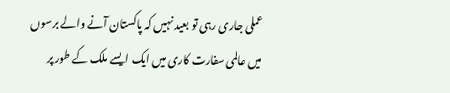عملی جاری رہی تو بعید نہیں کہ پاکستان آنے والے برسوں میں عالمی سفارت کاری میں ایک ایسے ملک کے طور پر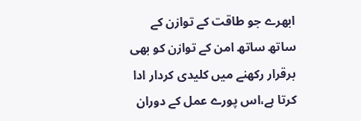ابھرے جو طاقت کے توازن کے ساتھ ساتھ امن کے توازن کو بھی برقرار رکھنے میں کلیدی کردار ادا کرتا ہے،اس پورے عمل کے دوران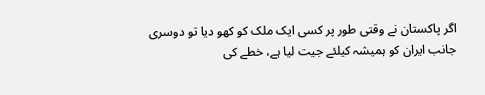اگر پاکستان نے وقتی طور پر کسی ایک ملک کو کھو دیا تو دوسری جانب ایران کو ہمیشہ کیلئے جیت لیا ہے، خطے کی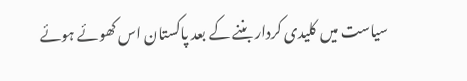سیاست میں کلیدی کردار بننے کے بعد پاکستان اس کھوئے ہوئے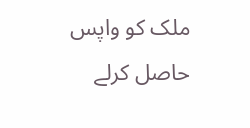ملک کو واپس حاصل کرلے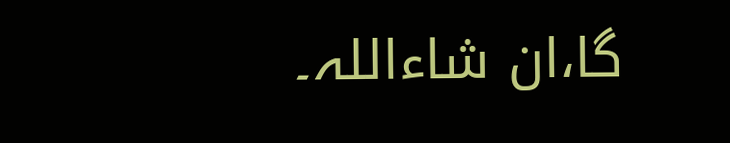گا،ان شاءاللہ۔